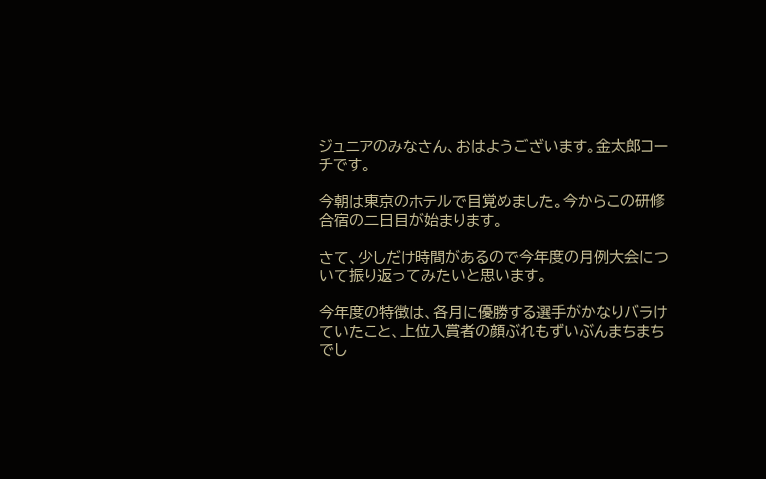ジュニアのみなさん、おはようございます。金太郎コーチです。

今朝は東京のホテルで目覚めました。今からこの研修合宿の二日目が始まります。

さて、少しだけ時間があるので今年度の月例大会について振り返ってみたいと思います。

今年度の特徴は、各月に優勝する選手がかなりバラけていたこと、上位入賞者の顔ぶれもずいぶんまちまちでし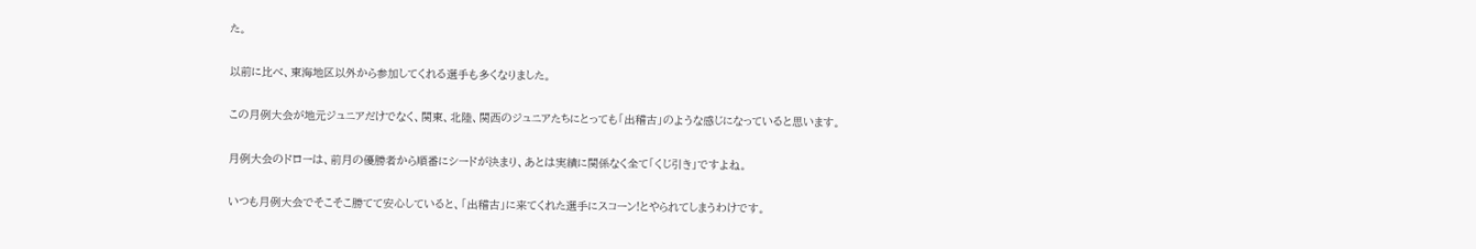た。

以前に比べ、東海地区以外から参加してくれる選手も多くなりました。

この月例大会が地元ジュニアだけでなく、関東、北陸、関西のジュニアたちにとっても「出稽古」のような感じになっていると思います。

月例大会のドローは、前月の優勝者から順番にシードが決まり、あとは実績に関係なく全て「くじ引き」ですよね。

いつも月例大会でそこそこ勝てて安心していると、「出稽古」に来てくれた選手にスコーン!とやられてしまうわけです。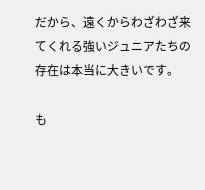だから、遠くからわざわざ来てくれる強いジュニアたちの存在は本当に大きいです。

も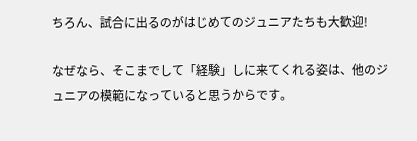ちろん、試合に出るのがはじめてのジュニアたちも大歓迎!

なぜなら、そこまでして「経験」しに来てくれる姿は、他のジュニアの模範になっていると思うからです。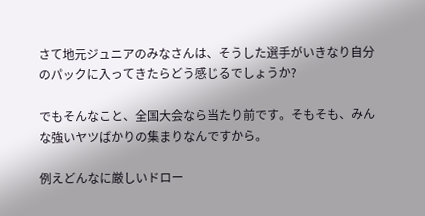さて地元ジュニアのみなさんは、そうした選手がいきなり自分のパックに入ってきたらどう感じるでしょうか?

でもそんなこと、全国大会なら当たり前です。そもそも、みんな強いヤツばかりの集まりなんですから。

例えどんなに厳しいドロー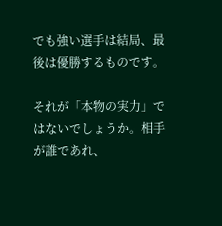でも強い選手は結局、最後は優勝するものです。

それが「本物の実力」ではないでしょうか。相手が誰であれ、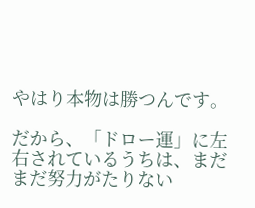やはり本物は勝つんです。

だから、「ドロー運」に左右されているうちは、まだまだ努力がたりない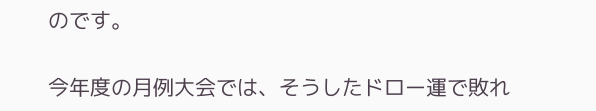のです。

今年度の月例大会では、そうしたドロー運で敗れ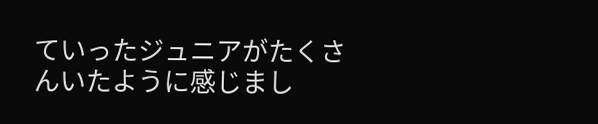ていったジュニアがたくさんいたように感じまし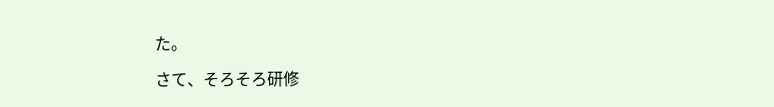た。

さて、そろそろ研修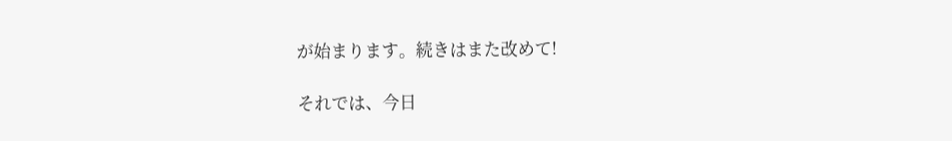が始まります。続きはまた改めて!

それでは、今日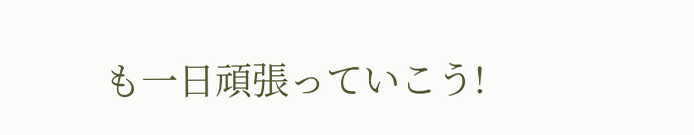も一日頑張っていこう!